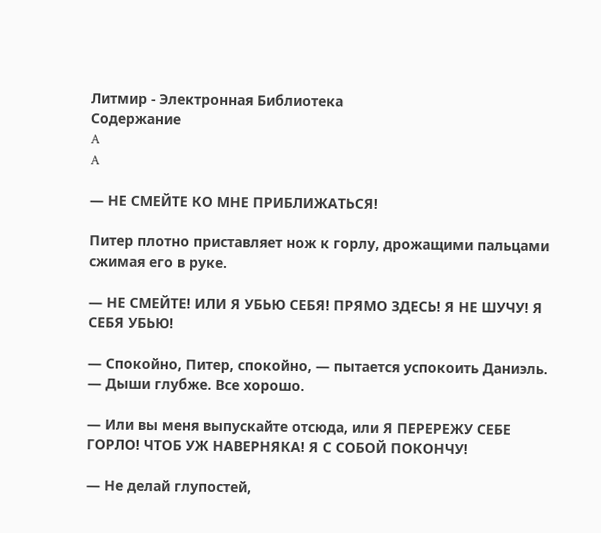Литмир - Электронная Библиотека
Содержание
A
A

— НЕ СМЕЙТЕ КО МНЕ ПРИБЛИЖАТЬСЯ!

Питер плотно приставляет нож к горлу, дрожащими пальцами сжимая его в руке.

— НЕ СМЕЙТЕ! ИЛИ Я УБЬЮ СЕБЯ! ПРЯМО ЗДЕСЬ! Я НЕ ШУЧУ! Я СЕБЯ УБЬЮ!

— Спокойно, Питер, спокойно, — пытается успокоить Даниэль. — Дыши глубже. Все хорошо.

— Или вы меня выпускайте отсюда, или Я ПЕРЕРЕЖУ СЕБЕ ГОРЛО! ЧТОБ УЖ НАВЕРНЯКА! Я С СОБОЙ ПОКОНЧУ!

— Не делай глупостей,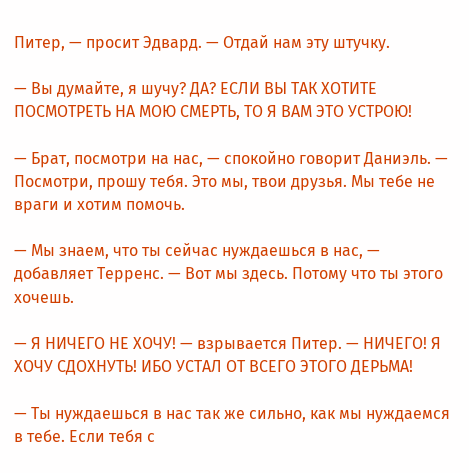Питер, — просит Эдвард. — Отдай нам эту штучку.

— Вы думайте, я шучу? ДА? ЕСЛИ ВЫ ТАК ХОТИТЕ ПОСМОТРЕТЬ НА МОЮ СМЕРТЬ, ТО Я ВАМ ЭТО УСТРОЮ!

— Брат, посмотри на нас, — спокойно говорит Даниэль. — Посмотри, прошу тебя. Это мы, твои друзья. Мы тебе не враги и хотим помочь.

— Мы знаем, что ты сейчас нуждаешься в нас, — добавляет Терренс. — Вот мы здесь. Потому что ты этого хочешь.

— Я НИЧЕГО НЕ ХОЧУ! — взрывается Питер. — НИЧЕГО! Я ХОЧУ СДОХНУТЬ! ИБО УСТАЛ ОТ ВСЕГО ЭТОГО ДЕРЬМА!

— Ты нуждаешься в нас так же сильно, как мы нуждаемся в тебе. Если тебя с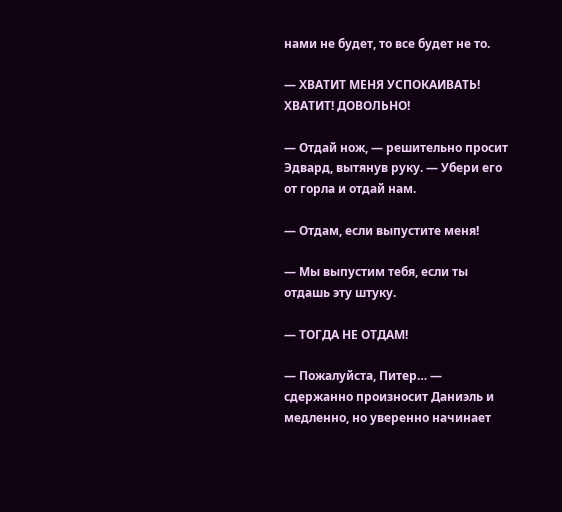нами не будет, то все будет не то.

— ХВАТИТ МЕНЯ УСПОКАИВАТЬ! ХВАТИТ! ДОВОЛЬНО!

— Отдай нож, — решительно просит Эдвард, вытянув руку. — Убери его от горла и отдай нам.

— Отдам, если выпустите меня!

— Мы выпустим тебя, если ты отдашь эту штуку.

— ТОГДА НЕ ОТДАМ!

— Пожалуйста, Питер… — сдержанно произносит Даниэль и медленно, но уверенно начинает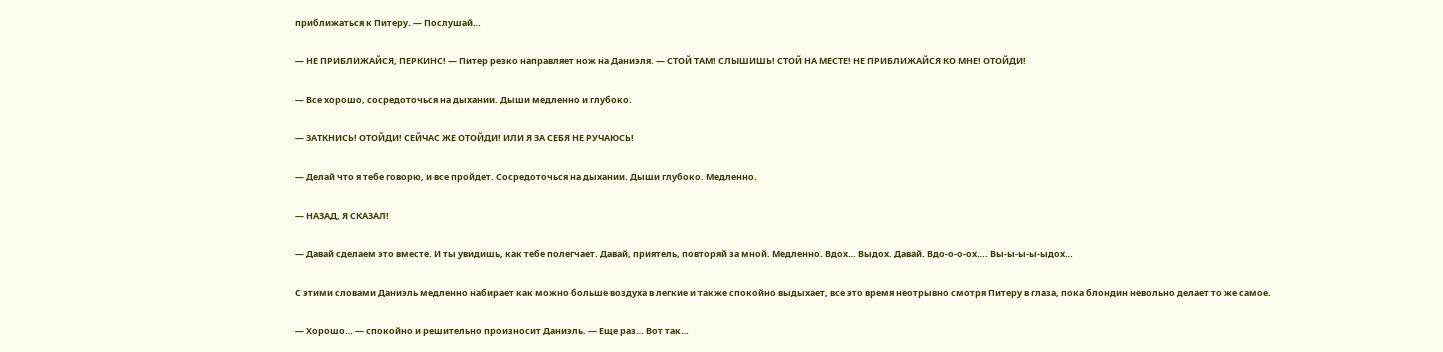приближаться к Питеру. — Послушай…

— НЕ ПРИБЛИЖАЙСЯ, ПЕРКИНС! — Питер резко направляет нож на Даниэля. — СТОЙ ТАМ! СЛЫШИШЬ! СТОЙ НА МЕСТЕ! НЕ ПРИБЛИЖАЙСЯ КО МНЕ! ОТОЙДИ!

— Все хорошо, сосредоточься на дыхании. Дыши медленно и глубоко.

— ЗАТКНИСЬ! ОТОЙДИ! СЕЙЧАС ЖЕ ОТОЙДИ! ИЛИ Я ЗА СЕБЯ НЕ РУЧАЮСЬ!

— Делай что я тебе говорю, и все пройдет. Сосредоточься на дыхании. Дыши глубоко. Медленно.

— НАЗАД, Я СКАЗАЛ!

— Давай сделаем это вместе. И ты увидишь, как тебе полегчает. Давай, приятель, повторяй за мной. Медленно. Вдох… Выдох. Давай. Вдо-о-о-ох…. Вы-ы-ы-ы-ыдох…

С этими словами Даниэль медленно набирает как можно больше воздуха в легкие и также спокойно выдыхает, все это время неотрывно смотря Питеру в глаза, пока блондин невольно делает то же самое.

— Хорошо… — спокойно и решительно произносит Даниэль. — Еще раз… Вот так…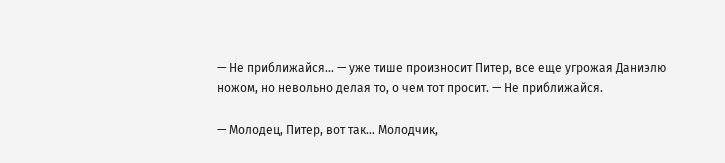— Не приближайся… — уже тише произносит Питер, все еще угрожая Даниэлю ножом, но невольно делая то, о чем тот просит. — Не приближайся.

— Молодец, Питер, вот так… Молодчик,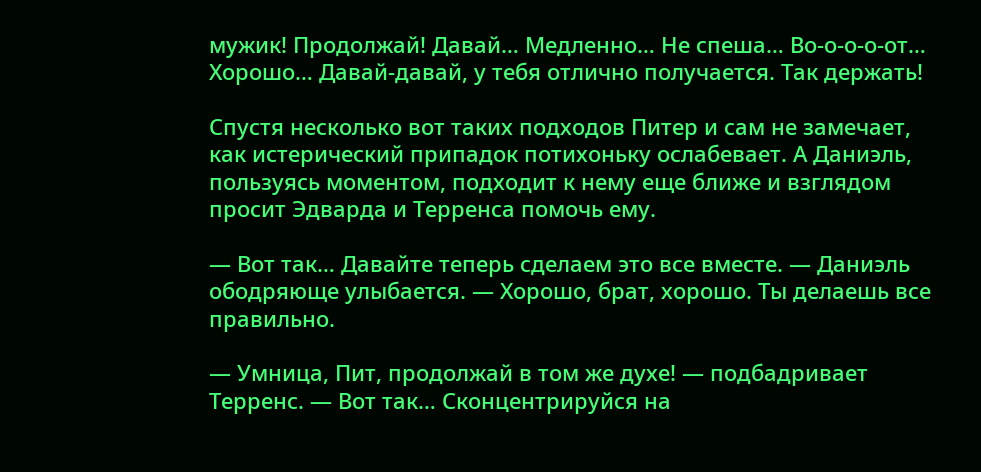мужик! Продолжай! Давай… Медленно… Не спеша… Во-о-о-о-от… Хорошо… Давай-давай, у тебя отлично получается. Так держать!

Спустя несколько вот таких подходов Питер и сам не замечает, как истерический припадок потихоньку ослабевает. А Даниэль, пользуясь моментом, подходит к нему еще ближе и взглядом просит Эдварда и Терренса помочь ему.

— Вот так… Давайте теперь сделаем это все вместе. — Даниэль ободряюще улыбается. — Хорошо, брат, хорошо. Ты делаешь все правильно.

— Умница, Пит, продолжай в том же духе! — подбадривает Терренс. — Вот так… Сконцентрируйся на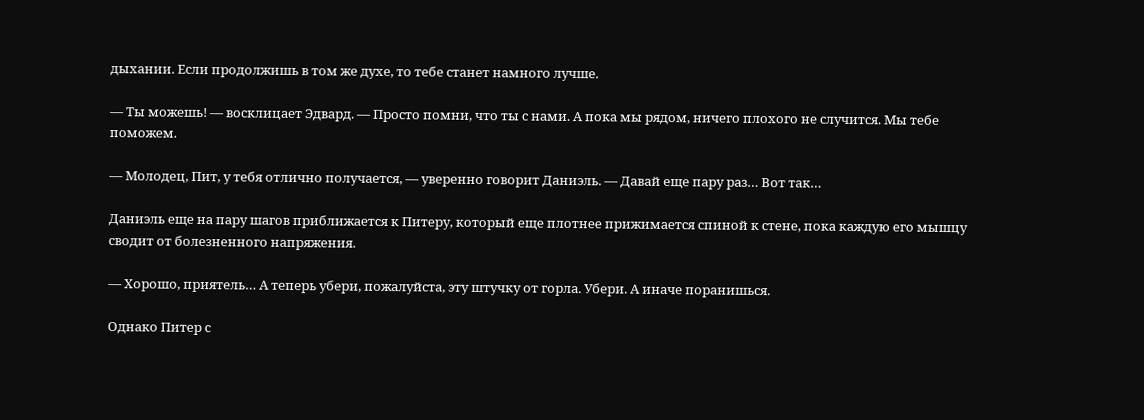дыхании. Если продолжишь в том же духе, то тебе станет намного лучше.

— Ты можешь! — восклицает Эдвард. — Просто помни, что ты с нами. А пока мы рядом, ничего плохого не случится. Мы тебе поможем.

— Молодец, Пит, у тебя отлично получается, — уверенно говорит Даниэль. — Давай еще пару раз… Вот так…

Даниэль еще на пару шагов приближается к Питеру, который еще плотнее прижимается спиной к стене, пока каждую его мышцу сводит от болезненного напряжения.

— Хорошо, приятель… А теперь убери, пожалуйста, эту штучку от горла. Убери. А иначе поранишься.

Однако Питер с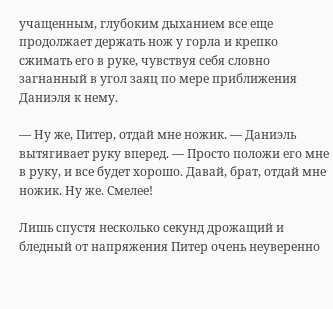учащенным, глубоким дыханием все еще продолжает держать нож у горла и крепко сжимать его в руке, чувствуя себя словно загнанный в угол заяц по мере приближения Даниэля к нему.

— Ну же, Питер, отдай мне ножик. — Даниэль вытягивает руку вперед. — Просто положи его мне в руку, и все будет хорошо. Давай, брат, отдай мне ножик. Ну же. Смелее!

Лишь спустя несколько секунд дрожащий и бледный от напряжения Питер очень неуверенно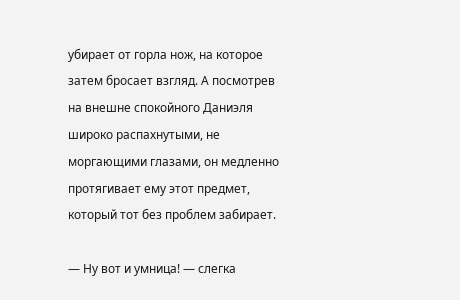убирает от горла нож, на которое затем бросает взгляд. А посмотрев на внешне спокойного Даниэля широко распахнутыми, не моргающими глазами, он медленно протягивает ему этот предмет, который тот без проблем забирает.

— Ну вот и умница! — слегка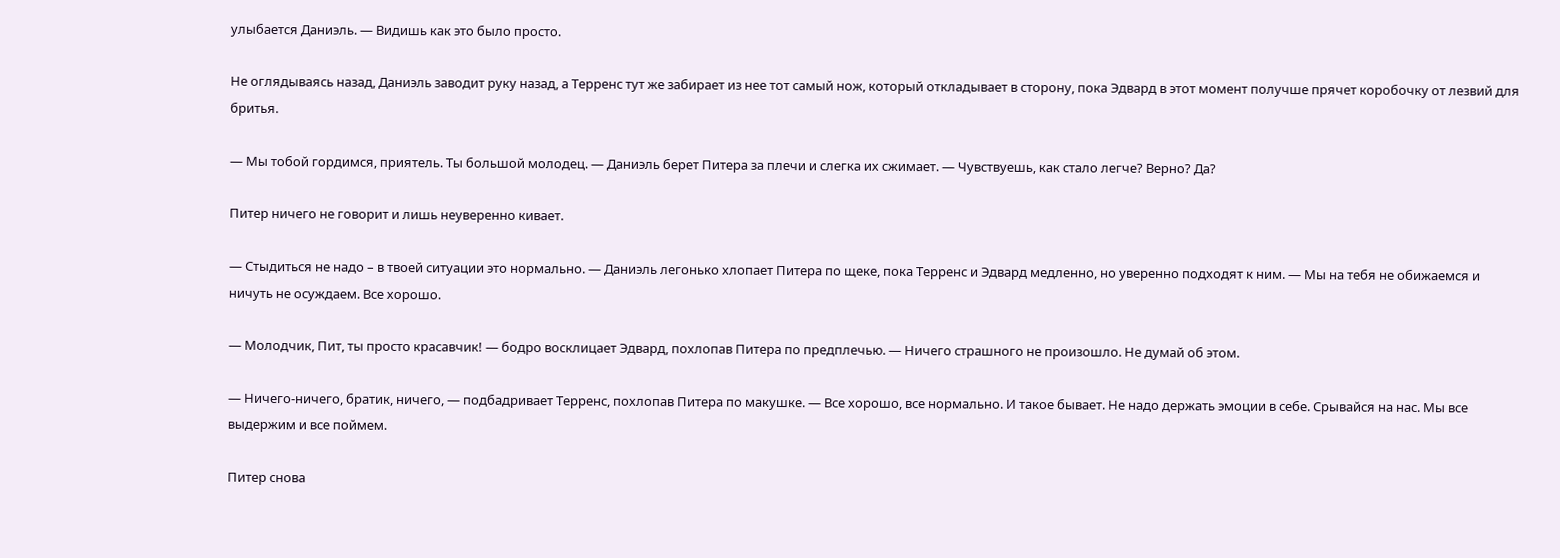улыбается Даниэль. — Видишь как это было просто.

Не оглядываясь назад, Даниэль заводит руку назад, а Терренс тут же забирает из нее тот самый нож, который откладывает в сторону, пока Эдвард в этот момент получше прячет коробочку от лезвий для бритья.

— Мы тобой гордимся, приятель. Ты большой молодец. — Даниэль берет Питера за плечи и слегка их сжимает. — Чувствуешь, как стало легче? Верно? Да?

Питер ничего не говорит и лишь неуверенно кивает.

— Стыдиться не надо – в твоей ситуации это нормально. — Даниэль легонько хлопает Питера по щеке, пока Терренс и Эдвард медленно, но уверенно подходят к ним. — Мы на тебя не обижаемся и ничуть не осуждаем. Все хорошо.

— Молодчик, Пит, ты просто красавчик! — бодро восклицает Эдвард, похлопав Питера по предплечью. — Ничего страшного не произошло. Не думай об этом.

— Ничего-ничего, братик, ничего, — подбадривает Терренс, похлопав Питера по макушке. — Все хорошо, все нормально. И такое бывает. Не надо держать эмоции в себе. Срывайся на нас. Мы все выдержим и все поймем.

Питер снова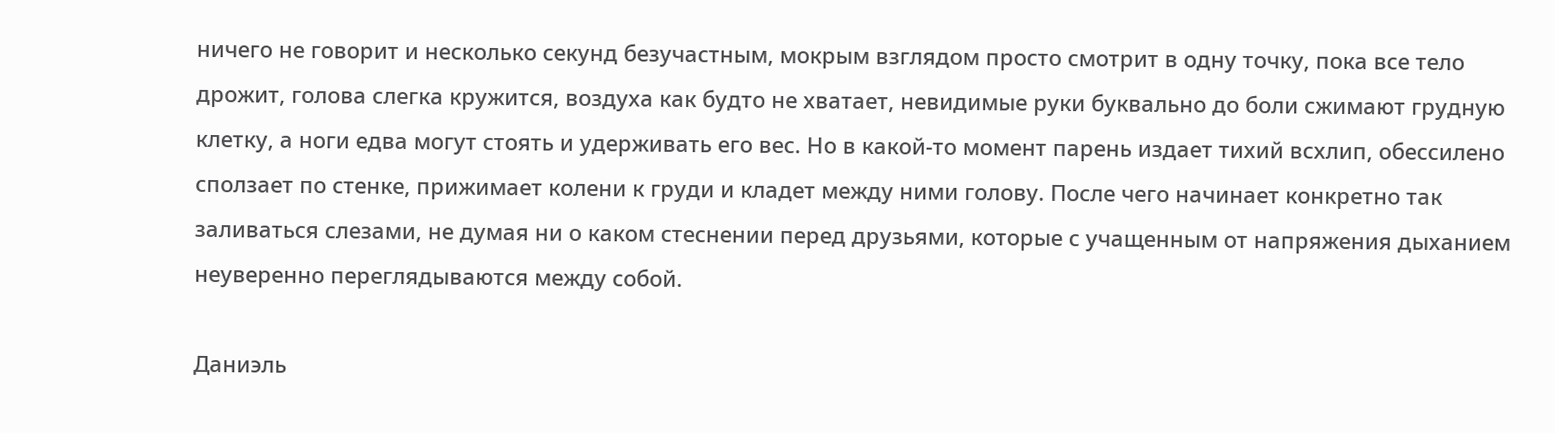ничего не говорит и несколько секунд безучастным, мокрым взглядом просто смотрит в одну точку, пока все тело дрожит, голова слегка кружится, воздуха как будто не хватает, невидимые руки буквально до боли сжимают грудную клетку, а ноги едва могут стоять и удерживать его вес. Но в какой-то момент парень издает тихий всхлип, обессилено сползает по стенке, прижимает колени к груди и кладет между ними голову. После чего начинает конкретно так заливаться слезами, не думая ни о каком стеснении перед друзьями, которые с учащенным от напряжения дыханием неуверенно переглядываются между собой.

Даниэль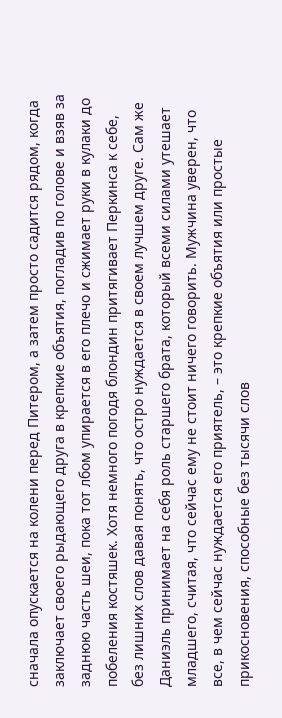сначала опускается на колени перед Питером, а затем просто садится рядом, когда заключает своего рыдающего друга в крепкие объятия, погладив по голове и взяв за заднюю часть шеи, пока тот лбом упирается в его плечо и сжимает руки в кулаки до побеления костяшек. Хотя немного погодя блондин притягивает Перкинса к себе, без лишних слов давая понять, что остро нуждается в своем лучшем друге. Сам же Даниэль принимает на себя роль старшего брата, который всеми силами утешает младшего, считая, что сейчас ему не стоит ничего говорить. Мужчина уверен, что все, в чем сейчас нуждается его приятель, – это крепкие объятия или простые прикосновения, способные без тысячи слов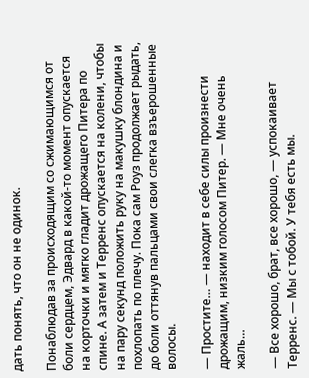дать понять, что он не одинок.

Понаблюдав за происходящим со сжимающимся от боли сердцем, Эдвард в какой-то момент опускается на корточки и мягко гладит дрожащего Питера по спине. А затем и Терренс опускается на колени, чтобы на пару секунд положить руку на макушку блондина и похлопать по плечу. Пока сам Роуз продолжает рыдать, до боли оттянув пальцами свои слегка взъерошенные волосы.

— Простите… — находит в себе силы произнести дрожащим, низким голосом Питер. — Мне очень жаль…

— Все хорошо, брат, все хорошо, — успокаивает Терренс. — Мы с тобой. У тебя есть мы.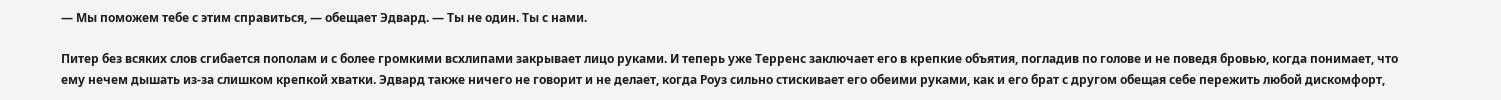— Мы поможем тебе с этим справиться, — обещает Эдвард. — Ты не один. Ты с нами.

Питер без всяких слов сгибается пополам и с более громкими всхлипами закрывает лицо руками. И теперь уже Терренс заключает его в крепкие объятия, погладив по голове и не поведя бровью, когда понимает, что ему нечем дышать из-за слишком крепкой хватки. Эдвард также ничего не говорит и не делает, когда Роуз сильно стискивает его обеими руками, как и его брат с другом обещая себе пережить любой дискомфорт,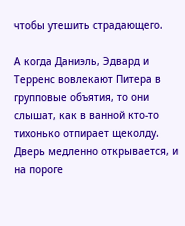чтобы утешить страдающего.

А когда Даниэль, Эдвард и Терренс вовлекают Питера в групповые объятия, то они слышат, как в ванной кто-то тихонько отпирает щеколду. Дверь медленно открывается, и на пороге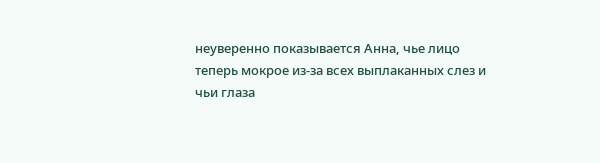неуверенно показывается Анна, чье лицо теперь мокрое из-за всех выплаканных слез и чьи глаза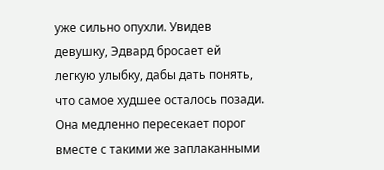уже сильно опухли. Увидев девушку, Эдвард бросает ей легкую улыбку, дабы дать понять, что самое худшее осталось позади. Она медленно пересекает порог вместе с такими же заплаканными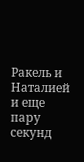Ракель и Наталией и еще пару секунд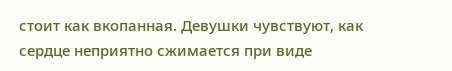стоит как вкопанная. Девушки чувствуют, как сердце неприятно сжимается при виде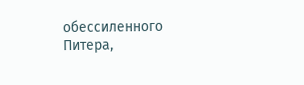обессиленного Питера,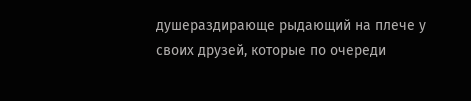душераздирающе рыдающий на плече у своих друзей, которые по очереди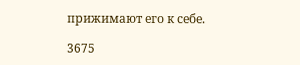прижимают его к себе.

3675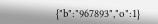{"b":"967893","o":1}